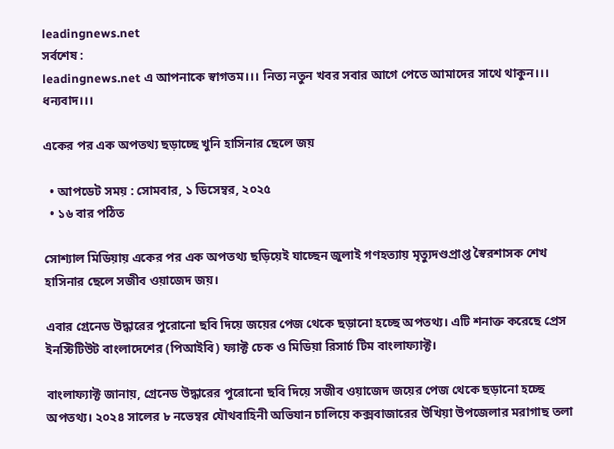leadingnews.net
সর্বশেষ :
leadingnews.net এ আপনাকে স্বাগতম।।। নিত্য নতুন খবর সবার আগে পেতে আমাদের সাথে থাকুন।।। ধন্যবাদ।।।

একের পর এক অপতথ্য ছড়াচ্ছে খুনি হাসিনার ছেলে জয়

  • আপডেট সময় : সোমবার, ১ ডিসেম্বর, ২০২৫
  • ১৬ বার পঠিত

সোশ্যাল মিডিয়ায় একের পর এক অপতথ্য ছড়িয়েই যাচ্ছেন জুলাই গণহত্যায় মৃত্যুদণ্ডপ্রাপ্ত স্বৈরশাসক শেখ হাসিনার ছেলে সজীব ওয়াজেদ জয়।

এবার গ্রেনেড উদ্ধারের পুরোনো ছবি দিয়ে জয়ের পেজ থেকে ছড়ানো হচ্ছে অপতথ্য। এটি শনাক্ত করেছে প্রেস ইনস্টিটিউট বাংলাদেশের (পিআইবি) ফ্যাক্ট চেক ও মিডিয়া রিসার্চ টিম বাংলাফ্যাক্ট।

বাংলাফ্যাক্ট জানায়, গ্রেনেড উদ্ধারের পুরোনো ছবি দিয়ে সজীব ওয়াজেদ জয়ের পেজ থেকে ছড়ানো হচ্ছে অপতথ্য। ২০২৪ সালের ৮ নভেম্বর যৌথবাহিনী অভিযান চালিয়ে কক্সবাজারের উখিয়া উপজেলার মরাগাছ তলা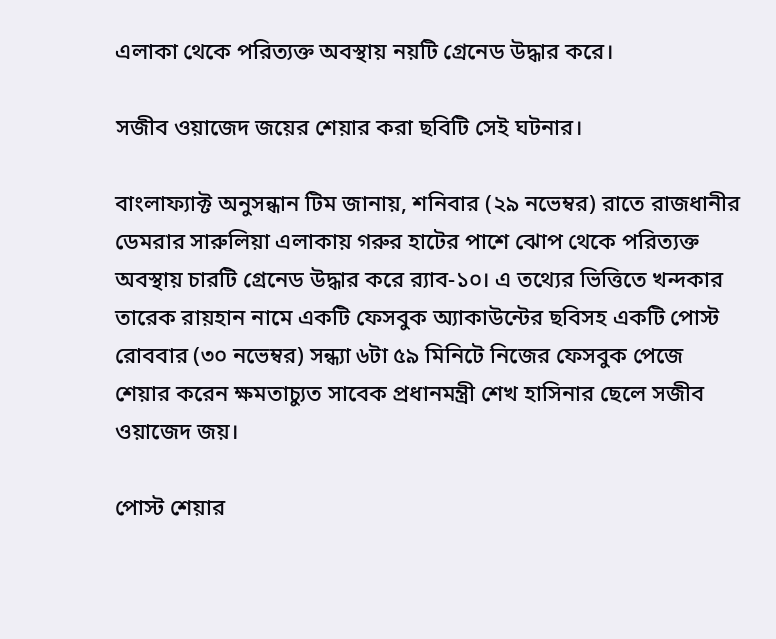এলাকা থেকে পরিত্যক্ত অবস্থায় নয়টি গ্রেনেড উদ্ধার করে।

সজীব ওয়াজেদ জয়ের শেয়ার করা ছবিটি সেই ঘটনার।

বাংলাফ্যাক্ট অনুসন্ধান টিম জানায়, শনিবার (২৯ নভেম্বর) রাতে রাজধানীর ডেমরার সারুলিয়া এলাকায় গরুর হাটের পাশে ঝোপ থেকে পরিত্যক্ত অবস্থায় চারটি গ্রেনেড উদ্ধার করে র‌্যাব-১০। এ তথ্যের ভিত্তিতে খন্দকার তারেক রায়হান নামে একটি ফেসবুক অ্যাকাউন্টের ছবিসহ একটি পোস্ট রোববার (৩০ নভেম্বর) সন্ধ্যা ৬টা ৫৯ মিনিটে নিজের ফেসবুক পেজে শেয়ার করেন ক্ষমতাচ্যুত সাবেক প্রধানমন্ত্রী শেখ হাসিনার ছেলে সজীব ওয়াজেদ জয়।

পোস্ট শেয়ার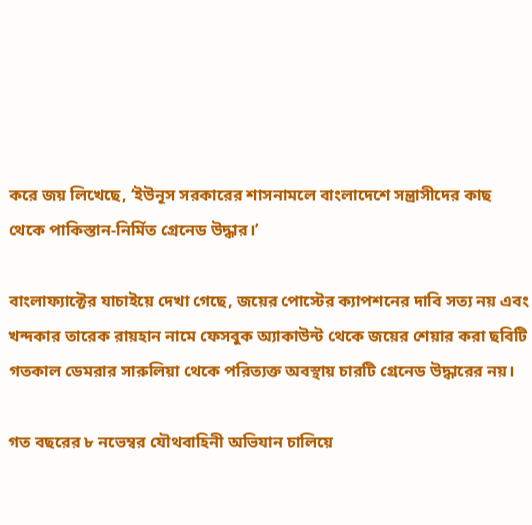করে জয় লিখেছে, ‘ইউনূস সরকারের শাসনামলে বাংলাদেশে সন্ত্রাসীদের কাছ থেকে পাকিস্তান-নির্মিত গ্রেনেড উদ্ধার।’

বাংলাফ্যাক্টের যাচাইয়ে দেখা গেছে, জয়ের পোস্টের ক্যাপশনের দাবি সত্য নয় এবং খন্দকার তারেক রায়হান নামে ফেসবুক অ্যাকাউন্ট থেকে জয়ের শেয়ার করা ছবিটি গতকাল ডেমরার সারুলিয়া থেকে পরিত্যক্ত অবস্থায় চারটি গ্রেনেড উদ্ধারের নয়।

গত বছরের ৮ নভেম্বর যৌথবাহিনী অভিযান চালিয়ে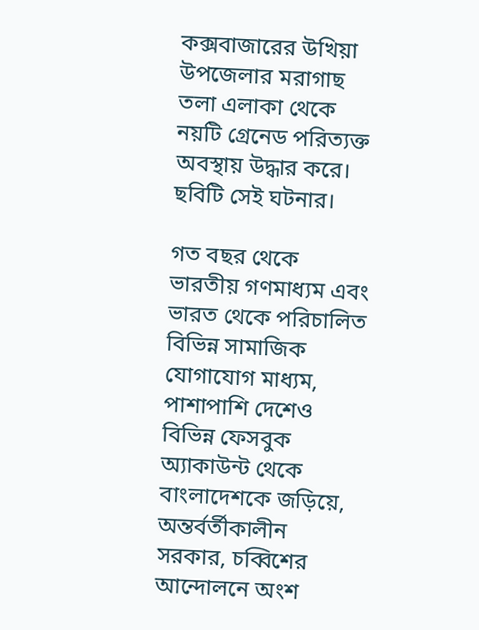কক্সবাজারের উখিয়া উপজেলার মরাগাছ তলা এলাকা থেকে নয়টি গ্রেনেড পরিত্যক্ত অবস্থায় উদ্ধার করে। ছবিটি সেই ঘটনার।

গত বছর থেকে ভারতীয় গণমাধ্যম এবং ভারত থেকে পরিচালিত বিভিন্ন সামাজিক যোগাযোগ মাধ্যম, পাশাপাশি দেশেও বিভিন্ন ফেসবুক অ্যাকাউন্ট থেকে বাংলাদেশকে জড়িয়ে, অন্তর্বর্তীকালীন সরকার, চব্বিশের আন্দোলনে অংশ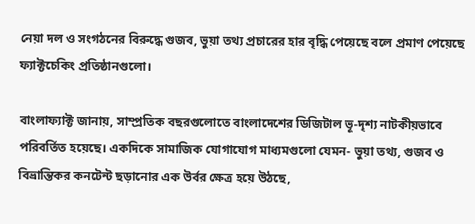নেয়া দল ও সংগঠনের বিরুদ্ধে গুজব, ভুয়া তথ্য প্রচারের হার বৃদ্ধি পেয়েছে বলে প্রমাণ পেয়েছে ফ্যাক্টচেকিং প্রতিষ্ঠানগুলো।

বাংলাফ্যাক্ট জানায়, সাম্প্রতিক বছরগুলোতে বাংলাদেশের ডিজিটাল ভূ-দৃশ্য নাটকীয়ভাবে পরিবর্তিত হয়েছে। একদিকে সামাজিক যোগাযোগ মাধ্যমগুলো যেমন- ভুয়া তথ্য, গুজব ও বিভ্রান্তিকর কনটেন্ট ছড়ানোর এক উর্বর ক্ষেত্র হয়ে উঠছে,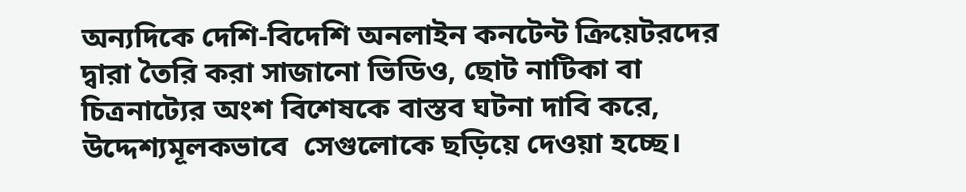অন্যদিকে দেশি-বিদেশি অনলাইন কনটেন্ট ক্রিয়েটরদের দ্বারা তৈরি করা সাজানো ভিডিও, ছোট নাটিকা বা চিত্রনাট্যের অংশ বিশেষকে বাস্তব ঘটনা দাবি করে, উদ্দেশ্যমূলকভাবে  সেগুলোকে ছড়িয়ে দেওয়া হচ্ছে।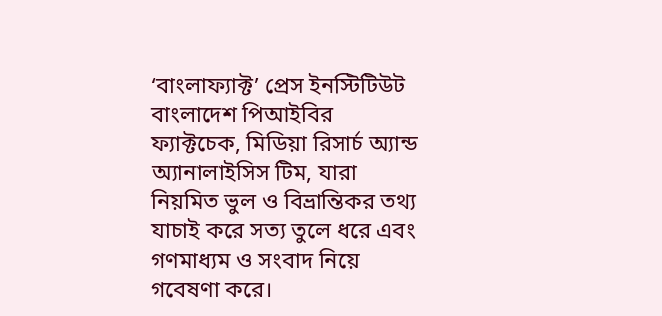‘বাংলাফ্যাক্ট’ প্রেস ইনস্টিটিউট বাংলাদেশ পিআইবির ফ্যাক্টচেক, মিডিয়া রিসার্চ অ্যান্ড অ্যানালাইসিস টিম, যারা নিয়মিত ভুল ও বিভ্রান্তিকর তথ্য যাচাই করে সত্য তুলে ধরে এবং গণমাধ্যম ও সংবাদ নিয়ে গবেষণা করে।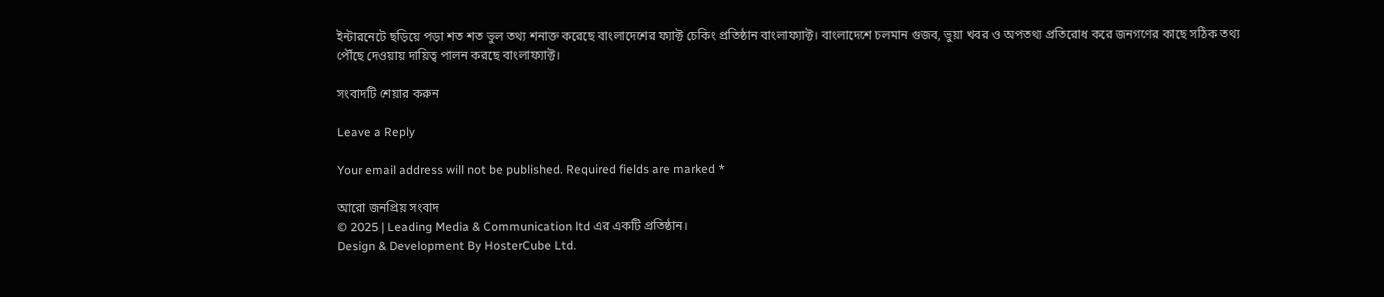ইন্টারনেটে ছড়িয়ে পড়া শত শত ভুল তথ্য শনাক্ত করেছে বাংলাদেশের ফ্যাক্ট চেকিং প্রতিষ্ঠান বাংলাফ্যাক্ট। বাংলাদেশে চলমান গুজব, ভুয়া খবর ও অপতথ্য প্রতিরোধ করে জনগণের কাছে সঠিক তথ্য পৌঁছে দেওয়ায় দায়িত্ব পালন করছে বাংলাফ্যাক্ট।

সংবাদটি শেয়ার করুন

Leave a Reply

Your email address will not be published. Required fields are marked *

আরো জনপ্রিয় সংবাদ
© 2025 | Leading Media & Communication ltd এর এক‌টি প্রতিষ্ঠান।
Design & Development By HosterCube Ltd.